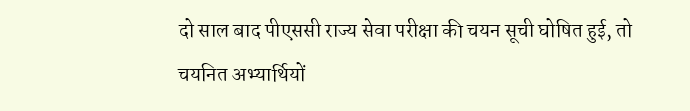दो साल बाद पीएससी राज्य सेवा परीक्षा की चयन सूची घोषित हुई, तो चयनित अभ्यार्थियों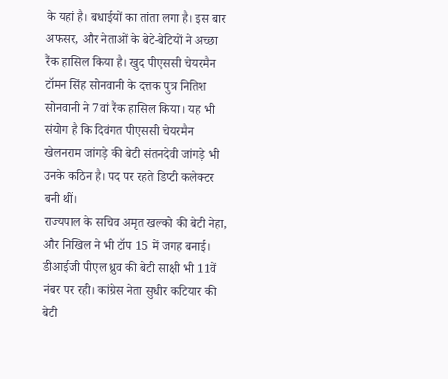के यहां है। बधाईयों का तांता लगा है। इस बार अफसर, और नेताओं के बेटे-बेटियों ने अच्छा रैंक हासिल किया है। खुद पीएससी चेयरमैन टॉमन सिंह सोनवानी के दत्तक पुत्र नितिश सोनवानी ने 7वां रैंक हासिल किया। यह भी संयोग है कि दिवंगत पीएससी चेयरमैन खेलनराम जांगड़े की बेटी संतनदेवी जांगड़े भी उनके कठिन है। पद पर रहते डिप्टी कलेक्टर बनी थीं।
राज्यपाल के सचिव अमृत खल्को की बेटी नेहा, और निखिल ने भी टॉप 15 में जगह बनाई। डीआईजी पीएल ध्रुव की बेटी साक्षी भी 11वें नंबर पर रही। कांग्रेस नेता सुधीर कटियार की बेटी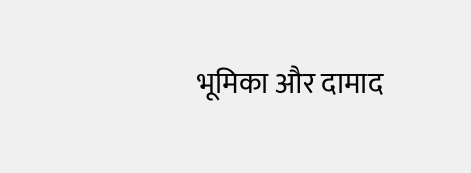भूमिका और दामाद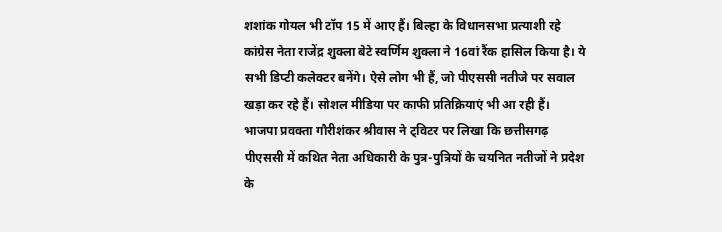शशांक गोयल भी टॉप 15 में आए हैं। बिल्हा के विधानसभा प्रत्याशी रहे कांग्रेस नेता राजेंद्र शुक्ला बेटे स्वर्णिम शुक्ला ने 16वां रैंक हासिल किया है। ये सभी डिप्टी कलेक्टर बनेंगे। ऐसे लोग भी हैं, जो पीएससी नतीजे पर सवाल खड़ा कर रहे हैं। सोशल मीडिया पर काफी प्रतिक्रियाएं भी आ रही हैं।
भाजपा प्रवक्ता गौरीशंकर श्रीवास ने ट्विटर पर लिखा कि छत्तीसगढ़ पीएससी में कथित नेता अधिकारी के पुत्र-पुत्रियों के चयनित नतीजों ने प्रदेश के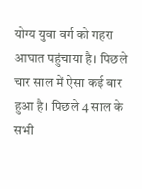योग्य युवा वर्ग को गहरा आघात पहुंचाया है। पिछले चार साल में ऐसा कई बार हुआ है। पिछले 4 साल के सभी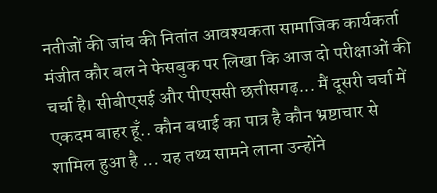नतीजों की जांच की नितांत आवश्यकता सामाजिक कार्यकर्ता मंजीत कौर बल ने फेसबुक पर लिखा कि आज दो परीक्षाओं की चर्चा है। सीबीएसई और पीएससी छत्तीसगढ़... मैं दूसरी चर्चा में एकदम बाहर हूँ.. कौन बधाई का पात्र है कौन भ्रष्टाचार से शामिल हुआ है ... यह तथ्य सामने लाना उन्होंने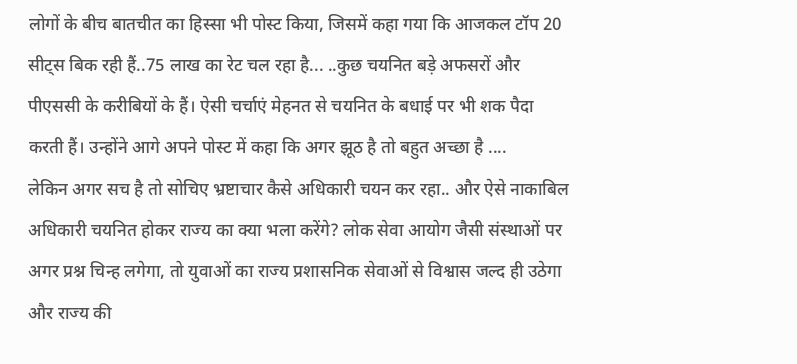लोगों के बीच बातचीत का हिस्सा भी पोस्ट किया, जिसमें कहा गया कि आजकल टॉप 20 सीट्स बिक रही हैं..75 लाख का रेट चल रहा है... ..कुछ चयनित बड़े अफसरों और पीएससी के करीबियों के हैं। ऐसी चर्चाएं मेहनत से चयनित के बधाई पर भी शक पैदा करती हैं। उन्होंने आगे अपने पोस्ट में कहा कि अगर झूठ है तो बहुत अच्छा है ....
लेकिन अगर सच है तो सोचिए भ्रष्टाचार कैसे अधिकारी चयन कर रहा.. और ऐसे नाकाबिल अधिकारी चयनित होकर राज्य का क्या भला करेंगे? लोक सेवा आयोग जैसी संस्थाओं पर अगर प्रश्न चिन्ह लगेगा, तो युवाओं का राज्य प्रशासनिक सेवाओं से विश्वास जल्द ही उठेगा और राज्य की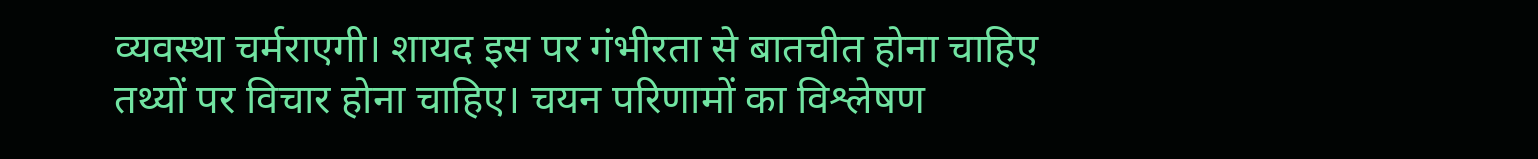व्यवस्था चर्मराएगी। शायद इस पर गंभीरता से बातचीत होना चाहिए तथ्यों पर विचार होना चाहिए। चयन परिणामों का विश्लेषण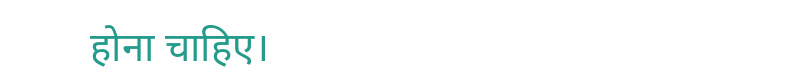होना चाहिए।